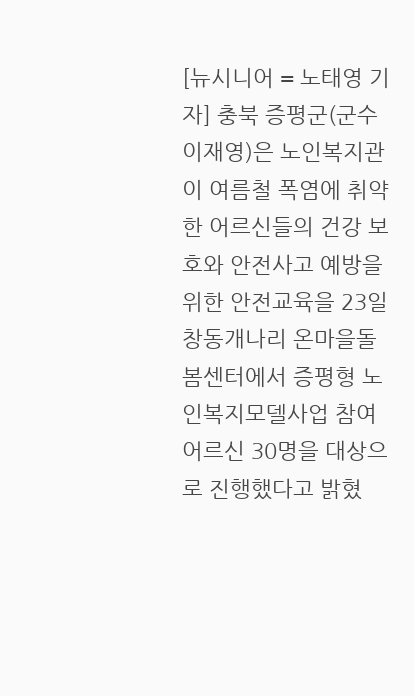[뉴시니어 = 노태영 기자] 충북 증평군(군수 이재영)은 노인복지관이 여름철 폭염에 취약한 어르신들의 건강 보호와 안전사고 예방을 위한 안전교육을 23일 창동개나리 온마을돌봄센터에서 증평형 노인복지모델사업 참여 어르신 30명을 대상으로 진행했다고 밝혔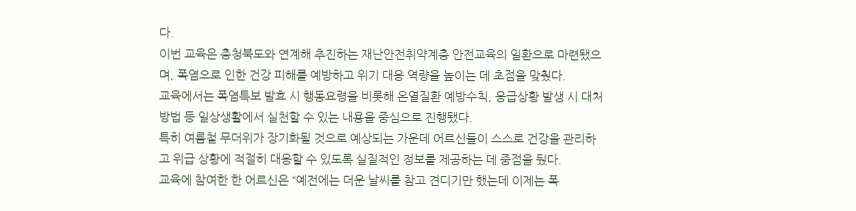다.
이번 교육은 충청북도와 연계해 추진하는 재난안전취약계층 안전교육의 일환으로 마련됐으며, 폭염으로 인한 건강 피해를 예방하고 위기 대응 역량을 높이는 데 초점을 맞췄다.
교육에서는 폭염특보 발효 시 행동요령을 비롯해 온열질환 예방수칙, 응급상황 발생 시 대처방법 등 일상생활에서 실천할 수 있는 내용을 중심으로 진행됐다.
특히 여름철 무더위가 장기화될 것으로 예상되는 가운데 어르신들이 스스로 건강을 관리하고 위급 상황에 적절히 대응할 수 있도록 실질적인 정보를 제공하는 데 중점을 뒀다.
교육에 참여한 한 어르신은 “예전에는 더운 날씨를 참고 견디기만 했는데 이제는 폭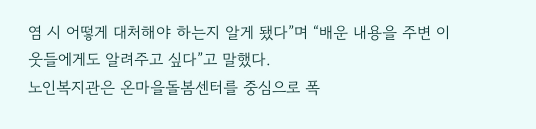염 시 어떻게 대처해야 하는지 알게 됐다”며 “배운 내용을 주변 이웃들에게도 알려주고 싶다”고 말했다.
노인복지관은 온마을돌봄센터를 중심으로 폭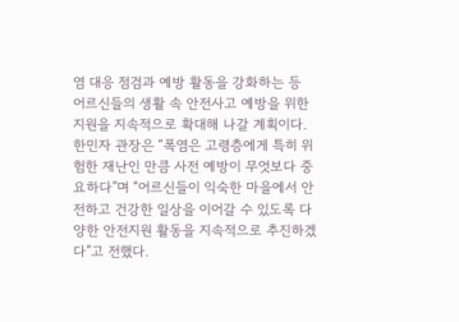염 대응 점검과 예방 활동을 강화하는 등 어르신들의 생활 속 안전사고 예방을 위한 지원을 지속적으로 확대해 나갈 계획이다.
한민자 관장은 “폭염은 고령층에게 특히 위험한 재난인 만큼 사전 예방이 무엇보다 중요하다”며 “어르신들이 익숙한 마을에서 안전하고 건강한 일상을 이어갈 수 있도록 다양한 안전지원 활동을 지속적으로 추진하겠다”고 전했다.